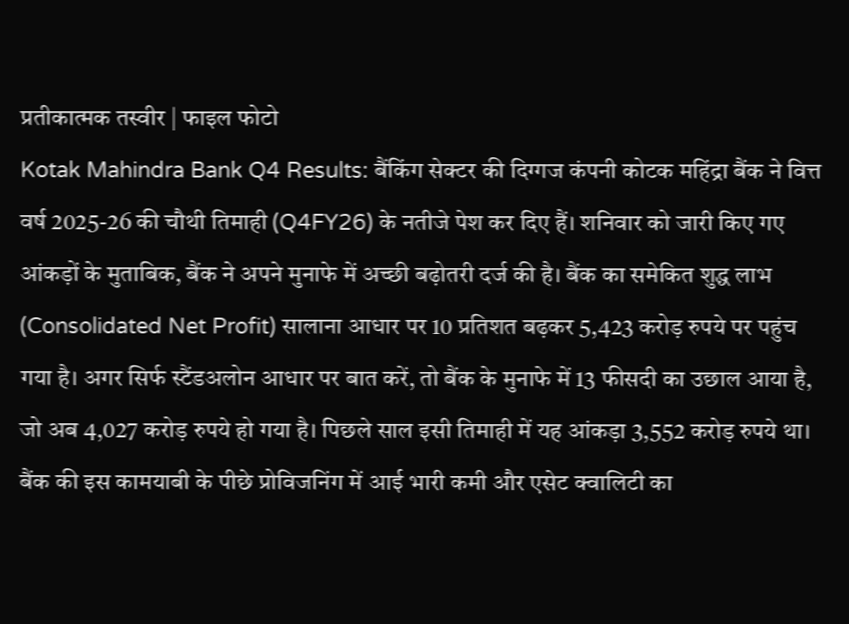प्रतीकात्मक तस्वीर | फाइल फोटो
Kotak Mahindra Bank Q4 Results: बैंकिंग सेक्टर की दिग्गज कंपनी कोटक महिंद्रा बैंक ने वित्त वर्ष 2025-26 की चौथी तिमाही (Q4FY26) के नतीजे पेश कर दिए हैं। शनिवार को जारी किए गए आंकड़ों के मुताबिक, बैंक ने अपने मुनाफे में अच्छी बढ़ोतरी दर्ज की है। बैंक का समेकित शुद्ध लाभ (Consolidated Net Profit) सालाना आधार पर 10 प्रतिशत बढ़कर 5,423 करोड़ रुपये पर पहुंच गया है। अगर सिर्फ स्टैंडअलोन आधार पर बात करें, तो बैंक के मुनाफे में 13 फीसदी का उछाल आया है, जो अब 4,027 करोड़ रुपये हो गया है। पिछले साल इसी तिमाही में यह आंकड़ा 3,552 करोड़ रुपये था। बैंक की इस कामयाबी के पीछे प्रोविजनिंग में आई भारी कमी और एसेट क्वालिटी का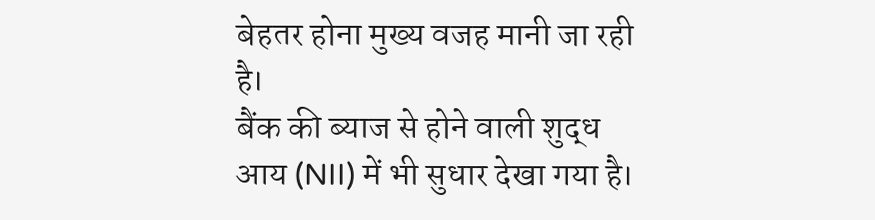बेहतर होना मुख्य वजह मानी जा रही है।
बैंक की ब्याज से होने वाली शुद्ध आय (NII) में भी सुधार देखा गया है।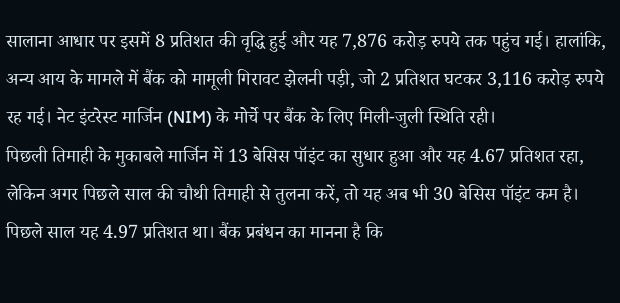सालाना आधार पर इसमें 8 प्रतिशत की वृद्धि हुई और यह 7,876 करोड़ रुपये तक पहुंच गई। हालांकि, अन्य आय के मामले में बैंक को मामूली गिरावट झेलनी पड़ी, जो 2 प्रतिशत घटकर 3,116 करोड़ रुपये रह गई। नेट इंटरेस्ट मार्जिन (NIM) के मोर्चे पर बैंक के लिए मिली-जुली स्थिति रही।
पिछली तिमाही के मुकाबले मार्जिन में 13 बेसिस पॉइंट का सुधार हुआ और यह 4.67 प्रतिशत रहा, लेकिन अगर पिछले साल की चौथी तिमाही से तुलना करें, तो यह अब भी 30 बेसिस पॉइंट कम है। पिछले साल यह 4.97 प्रतिशत था। बैंक प्रबंधन का मानना है कि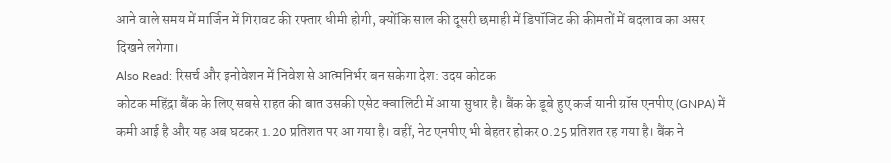आने वाले समय में मार्जिन में गिरावट की रफ्तार धीमी होगी, क्योंकि साल की दूसरी छमाही में डिपॉजिट की कीमतों में बदलाव का असर दिखने लगेगा।
Also Read: रिसर्च और इनोवेशन में निवेश से आत्मनिर्भर बन सकेगा देश: उदय कोटक
कोटक महिंद्रा बैंक के लिए सबसे राहत की बात उसकी एसेट क्वालिटी में आया सुधार है। बैंक के डूबे हुए कर्ज यानी ग्रॉस एनपीए (GNPA) में कमी आई है और यह अब घटकर 1.20 प्रतिशत पर आ गया है। वहीं, नेट एनपीए भी बेहतर होकर 0.25 प्रतिशत रह गया है। बैंक ने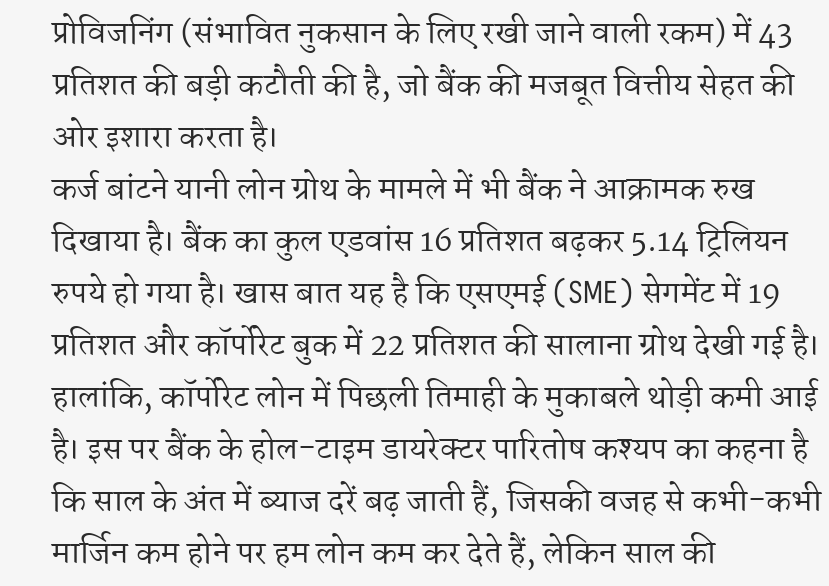प्रोविजनिंग (संभावित नुकसान के लिए रखी जाने वाली रकम) में 43 प्रतिशत की बड़ी कटौती की है, जो बैंक की मजबूत वित्तीय सेहत की ओर इशारा करता है।
कर्ज बांटने यानी लोन ग्रोथ के मामले में भी बैंक ने आक्रामक रुख दिखाया है। बैंक का कुल एडवांस 16 प्रतिशत बढ़कर 5.14 ट्रिलियन रुपये हो गया है। खास बात यह है कि एसएमई (SME) सेगमेंट में 19 प्रतिशत और कॉर्पोरेट बुक में 22 प्रतिशत की सालाना ग्रोथ देखी गई है। हालांकि, कॉर्पोरेट लोन में पिछली तिमाही के मुकाबले थोड़ी कमी आई है। इस पर बैंक के होल-टाइम डायरेक्टर पारितोष कश्यप का कहना है कि साल के अंत में ब्याज दरें बढ़ जाती हैं, जिसकी वजह से कभी-कभी मार्जिन कम होने पर हम लोन कम कर देते हैं, लेकिन साल की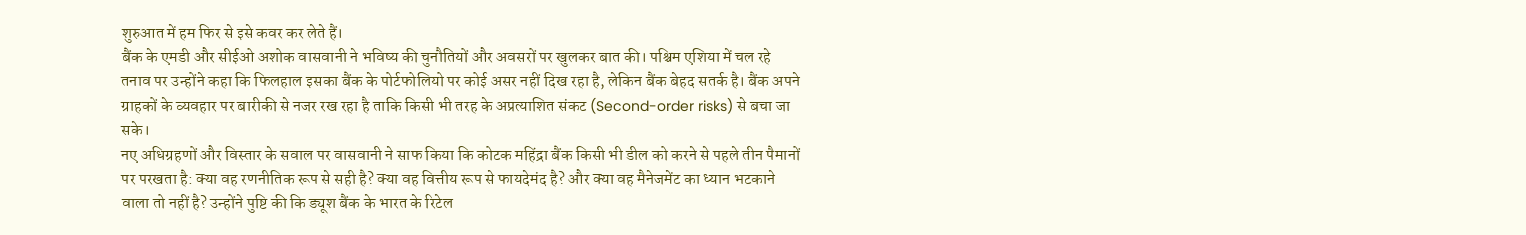शुरुआत में हम फिर से इसे कवर कर लेते हैं।
बैंक के एमडी और सीईओ अशोक वासवानी ने भविष्य की चुनौतियों और अवसरों पर खुलकर बात की। पश्चिम एशिया में चल रहे तनाव पर उन्होंने कहा कि फिलहाल इसका बैंक के पोर्टफोलियो पर कोई असर नहीं दिख रहा है, लेकिन बैंक बेहद सतर्क है। बैंक अपने ग्राहकों के व्यवहार पर बारीकी से नजर रख रहा है ताकि किसी भी तरह के अप्रत्याशित संकट (Second-order risks) से बचा जा सके।
नए अधिग्रहणों और विस्तार के सवाल पर वासवानी ने साफ किया कि कोटक महिंद्रा बैंक किसी भी डील को करने से पहले तीन पैमानों पर परखता है: क्या वह रणनीतिक रूप से सही है? क्या वह वित्तीय रूप से फायदेमंद है? और क्या वह मैनेजमेंट का ध्यान भटकाने वाला तो नहीं है? उन्होंने पुष्टि की कि ड्यूश बैंक के भारत के रिटेल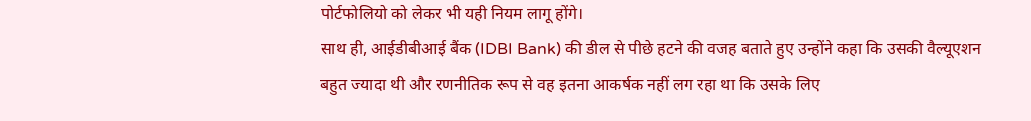पोर्टफोलियो को लेकर भी यही नियम लागू होंगे।
साथ ही, आईडीबीआई बैंक (IDBI Bank) की डील से पीछे हटने की वजह बताते हुए उन्होंने कहा कि उसकी वैल्यूएशन बहुत ज्यादा थी और रणनीतिक रूप से वह इतना आकर्षक नहीं लग रहा था कि उसके लिए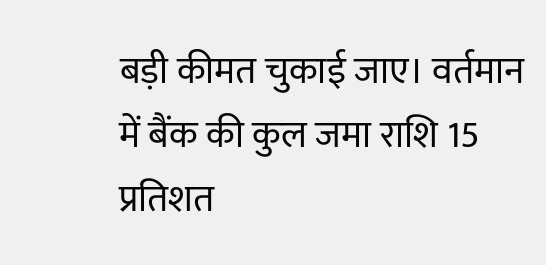बड़ी कीमत चुकाई जाए। वर्तमान में बैंक की कुल जमा राशि 15 प्रतिशत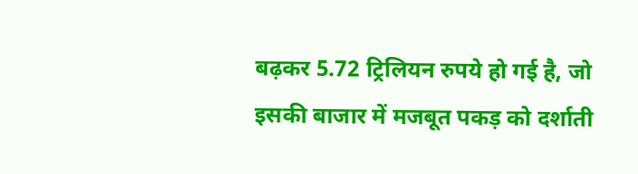बढ़कर 5.72 ट्रिलियन रुपये हो गई है, जो इसकी बाजार में मजबूत पकड़ को दर्शाती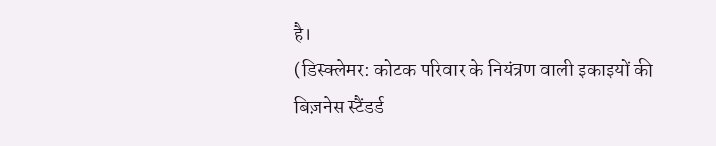है।
(डिस्क्लेमर: कोटक परिवार के नियंत्रण वाली इकाइयों की बिज़नेस स्टैंडर्ड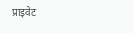प्राइवेट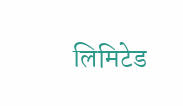लिमिटेड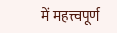में महत्त्वपूर्ण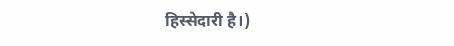हिस्सेदारी है।)